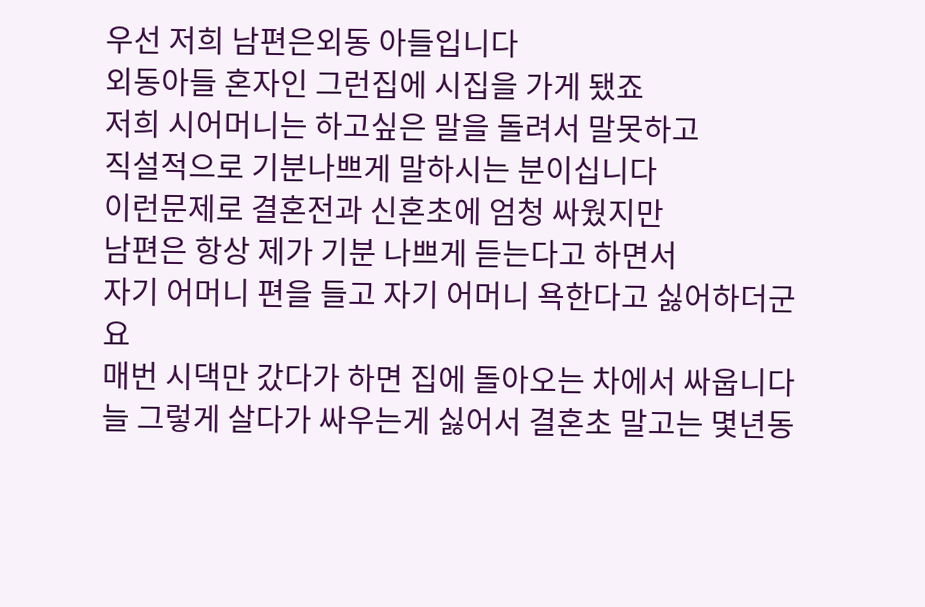우선 저희 남편은외동 아들입니다
외동아들 혼자인 그런집에 시집을 가게 됐죠
저희 시어머니는 하고싶은 말을 돌려서 말못하고
직설적으로 기분나쁘게 말하시는 분이십니다
이런문제로 결혼전과 신혼초에 엄청 싸웠지만
남편은 항상 제가 기분 나쁘게 듣는다고 하면서
자기 어머니 편을 들고 자기 어머니 욕한다고 싫어하더군요
매번 시댁만 갔다가 하면 집에 돌아오는 차에서 싸웁니다
늘 그렇게 살다가 싸우는게 싫어서 결혼초 말고는 몇년동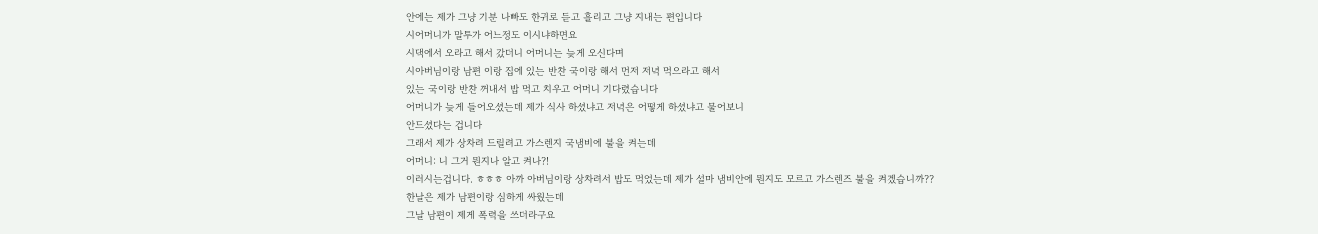안에는 제가 그냥 기분 나빠도 한귀로 듣고 흘리고 그냥 지내는 편입니다
시어머니가 말투가 어느정도 이시냐하면요
시댁에서 오라고 해서 갔더니 어머니는 늦게 오신다며
시아버님이랑 남편 이랑 집에 있는 반찬 국이랑 해서 먼저 저녁 먹으라고 해서
있는 국이랑 반찬 꺼내서 밥 먹고 치우고 어머니 기다렸습니다
어머니가 늦게 들어오셨는데 제가 식사 하셨냐고 저녁은 어떻게 하셨냐고 물어보니
안드셨다는 겁니다
그래서 제가 상차려 드릴려고 가스렌지 국냄비에 불을 켜는데
어머니: 니 그거 뭔지나 알고 켜나?!
이러시는겁니다. ㅎㅎㅎ 아까 아버님이랑 상차려서 밥도 먹었는데 제가 설마 냄비안에 뭔지도 모르고 가스렌즈 불을 켜겠습니까??
한날은 제가 남편이랑 심하게 싸웠는데
그날 남편이 제게 폭력을 쓰더라구요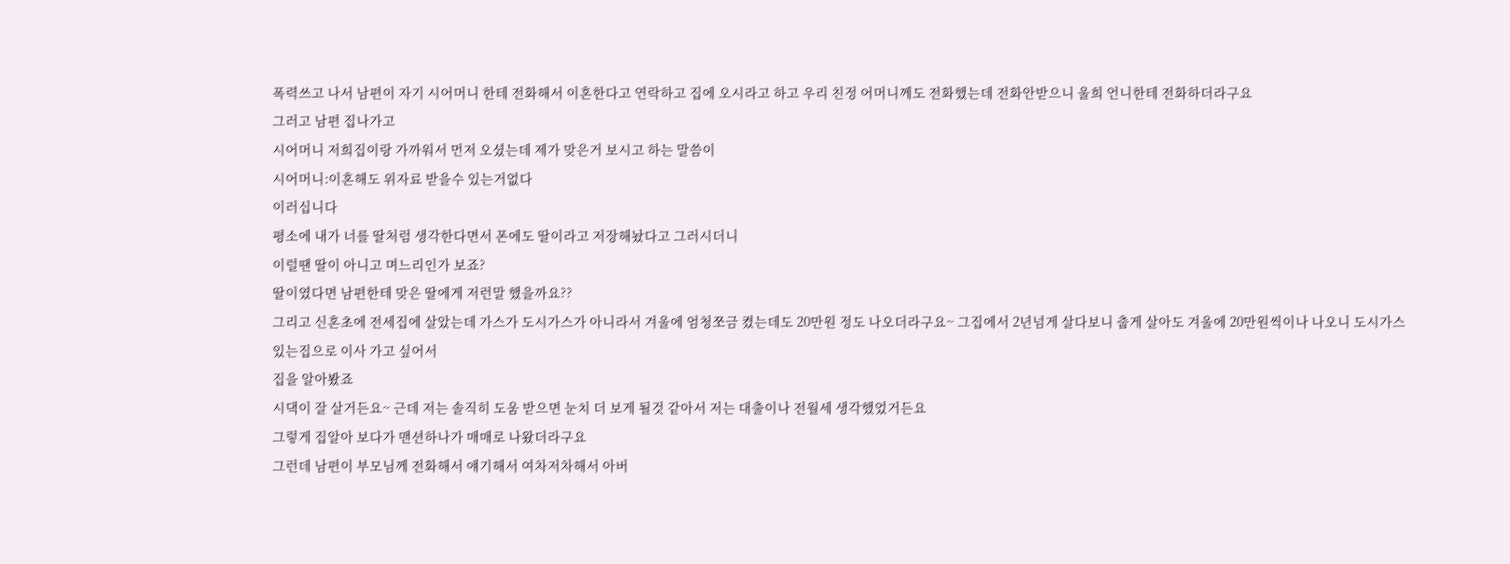폭력쓰고 나서 남편이 자기 시어머니 한테 전화해서 이혼한다고 연락하고 집에 오시라고 하고 우리 친정 어머니께도 전화했는데 전화안받으니 울희 언니한테 전화하더라구요
그러고 남편 집나가고
시어머니 저희집이랑 가까워서 먼저 오셨는데 제가 맞은거 보시고 하는 말씀이
시어머니:이혼해도 위자료 받을수 있는거없다
이러십니다
평소에 내가 너를 딸처럼 생각한다면서 폰에도 딸이라고 저장해놨다고 그러시더니
이럴땐 딸이 아니고 며느리인가 보죠?
딸이였다면 남편한테 맞은 딸에게 저런말 했을까요??
그리고 신혼초에 전세집에 살았는데 가스가 도시가스가 아니라서 겨울에 엄청쪼금 켰는데도 20만원 정도 나오더라구요~ 그집에서 2년넘게 살다보니 춥게 살아도 겨울에 20만원씩이나 나오니 도시가스 있는집으로 이사 가고 싶어서
집을 알아봤죠
시댁이 잘 살거든요~ 근데 저는 솔직히 도움 받으면 눈치 더 보게 될것 같아서 저는 대출이나 전월세 생각했었거든요
그렇게 집알아 보다가 맨션하나가 매매로 나왔더라구요
그런데 남편이 부모님께 전화해서 얘기해서 여차저차해서 아버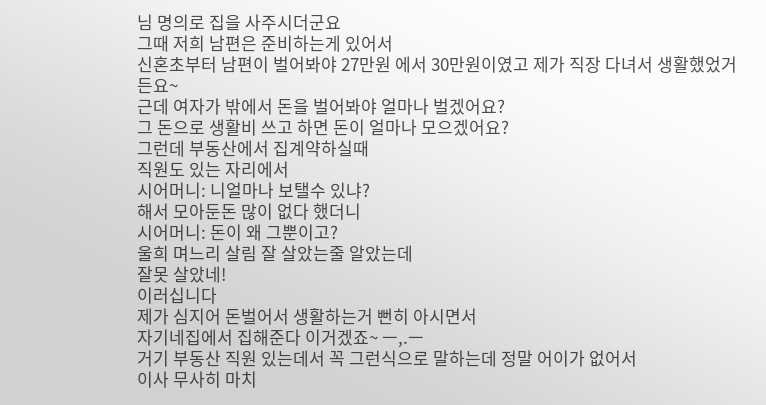님 명의로 집을 사주시더군요
그때 저희 남편은 준비하는게 있어서
신혼초부터 남편이 벌어봐야 27만원 에서 30만원이였고 제가 직장 다녀서 생활했었거든요~
근데 여자가 밖에서 돈을 벌어봐야 얼마나 벌겠어요?
그 돈으로 생활비 쓰고 하면 돈이 얼마나 모으겠어요?
그런데 부동산에서 집계약하실때
직원도 있는 자리에서
시어머니: 니얼마나 보탤수 있냐?
해서 모아둔돈 많이 없다 했더니
시어머니: 돈이 왜 그뿐이고?
울희 며느리 살림 잘 살았는줄 알았는데
잘못 살았네!
이러십니다
제가 심지어 돈벌어서 생활하는거 뻔히 아시면서
자기네집에서 집해준다 이거겠죠~ ㅡ,.ㅡ
거기 부동산 직원 있는데서 꼭 그런식으로 말하는데 정말 어이가 없어서
이사 무사히 마치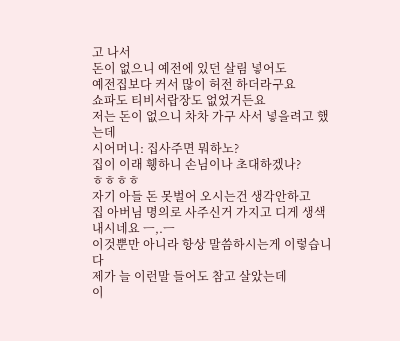고 나서
돈이 없으니 예전에 있던 살림 넣어도
예전집보다 커서 많이 허전 하더라구요
쇼파도 티비서랍장도 없었거든요
저는 돈이 없으니 차차 가구 사서 넣을려고 했는데
시어머니: 집사주면 뭐하노?
집이 이래 휑하니 손님이나 초대하겠나?
ㅎㅎㅎㅎ
자기 아들 돈 못벌어 오시는건 생각안하고
집 아버님 명의로 사주신거 가지고 디게 생색내시네요 ㅡ,.ㅡ
이것뿐만 아니라 항상 말씀하시는게 이렇습니다
제가 늘 이런말 들어도 참고 살았는데
이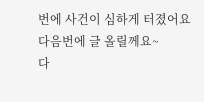번에 사건이 심하게 터졌어요
다음번에 글 올릴께요~
다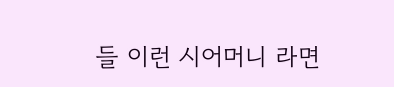들 이런 시어머니 라면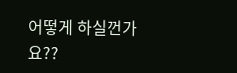어떻게 하실껀가요??